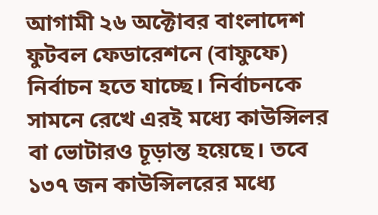আগামী ২৬ অক্টোবর বাংলাদেশ ফুটবল ফেডারেশনে (বাফুফে) নির্বাচন হতে যাচ্ছে। নির্বাচনকে সামনে রেখে এরই মধ্যে কাউন্সিলর বা ভোটারও চূড়ান্ত হয়েছে। তবে ১৩৭ জন কাউন্সিলরের মধ্যে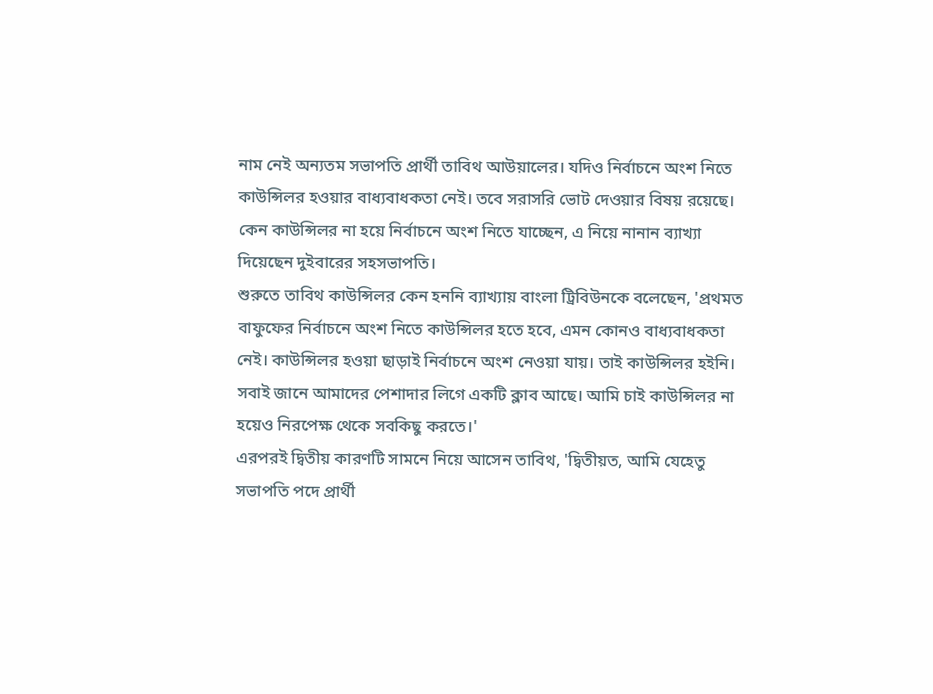নাম নেই অন্যতম সভাপতি প্রার্থী তাবিথ আউয়ালের। যদিও নির্বাচনে অংশ নিতে কাউন্সিলর হওয়ার বাধ্যবাধকতা নেই। তবে সরাসরি ভোট দেওয়ার বিষয় রয়েছে। কেন কাউন্সিলর না হয়ে নির্বাচনে অংশ নিতে যাচ্ছেন, এ নিয়ে নানান ব্যাখ্যা দিয়েছেন দুইবারের সহসভাপতি।
শুরুতে তাবিথ কাউন্সিলর কেন হননি ব্যাখ্যায় বাংলা ট্রিবিউনকে বলেছেন, 'প্রথমত বাফুফের নির্বাচনে অংশ নিতে কাউন্সিলর হতে হবে, এমন কোনও বাধ্যবাধকতা নেই। কাউন্সিলর হওয়া ছাড়াই নির্বাচনে অংশ নেওয়া যায়। তাই কাউন্সিলর হইনি। সবাই জানে আমাদের পেশাদার লিগে একটি ক্লাব আছে। আমি চাই কাউন্সিলর না হয়েও নিরপেক্ষ থেকে সবকিছু করতে।'
এরপরই দ্বিতীয় কারণটি সামনে নিয়ে আসেন তাবিথ, 'দ্বিতীয়ত, আমি যেহেতু সভাপতি পদে প্রার্থী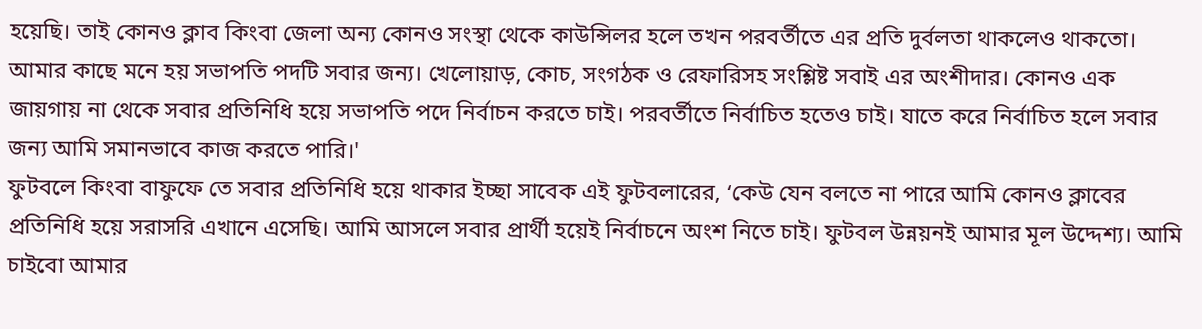হয়েছি। তাই কোনও ক্লাব কিংবা জেলা অন্য কোনও সংস্থা থেকে কাউন্সিলর হলে তখন পরবর্তীতে এর প্রতি দুর্বলতা থাকলেও থাকতো। আমার কাছে মনে হয় সভাপতি পদটি সবার জন্য। খেলোয়াড়, কোচ, সংগঠক ও রেফারিসহ সংশ্লিষ্ট সবাই এর অংশীদার। কোনও এক জায়গায় না থেকে সবার প্রতিনিধি হয়ে সভাপতি পদে নির্বাচন করতে চাই। পরবর্তীতে নির্বাচিত হতেও চাই। যাতে করে নির্বাচিত হলে সবার জন্য আমি সমানভাবে কাজ করতে পারি।'
ফুটবলে কিংবা বাফুফে তে সবার প্রতিনিধি হয়ে থাকার ইচ্ছা সাবেক এই ফুটবলারের, ‘কেউ যেন বলতে না পারে আমি কোনও ক্লাবের প্রতিনিধি হয়ে সরাসরি এখানে এসেছি। আমি আসলে সবার প্রার্থী হয়েই নির্বাচনে অংশ নিতে চাই। ফুটবল উন্নয়নই আমার মূল উদ্দেশ্য। আমি চাইবো আমার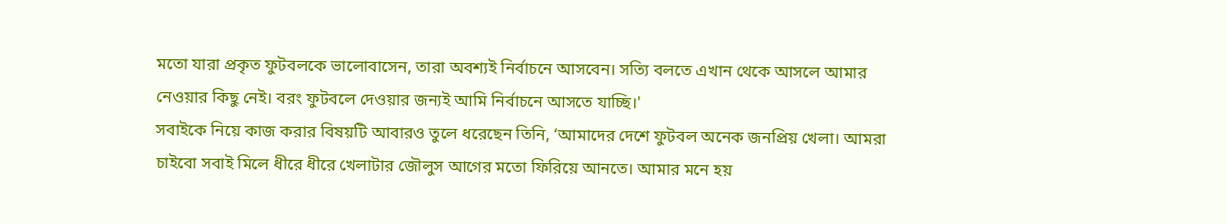মতো যারা প্রকৃত ফুটবলকে ভালোবাসেন, তারা অবশ্যই নির্বাচনে আসবেন। সত্যি বলতে এখান থেকে আসলে আমার নেওয়ার কিছু নেই। বরং ফুটবলে দেওয়ার জন্যই আমি নির্বাচনে আসতে যাচ্ছি।'
সবাইকে নিয়ে কাজ করার বিষয়টি আবারও তুলে ধরেছেন তিনি, ‘আমাদের দেশে ফুটবল অনেক জনপ্রিয় খেলা। আমরা চাইবো সবাই মিলে ধীরে ধীরে খেলাটার জৌলুস আগের মতো ফিরিয়ে আনতে। আমার মনে হয়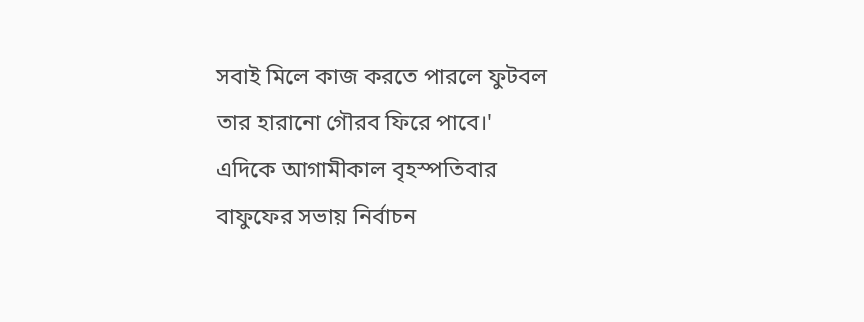সবাই মিলে কাজ করতে পারলে ফুটবল তার হারানো গৌরব ফিরে পাবে।'
এদিকে আগামীকাল বৃহস্পতিবার বাফুফের সভায় নির্বাচন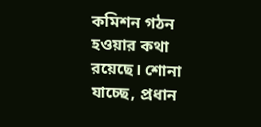কমিশন গঠন হওয়ার কথা রয়েছে। শোনা যাচ্ছে, প্রধান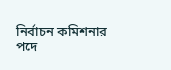নির্বাচন কমিশনার পদে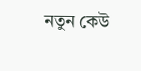নতুন কেউ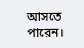আসতে পারেন।